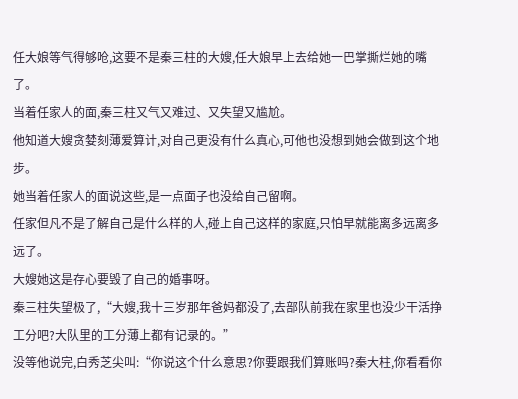任大娘等气得够呛,这要不是秦三柱的大嫂,任大娘早上去给她一巴掌撕烂她的嘴了。
当着任家人的面,秦三柱又气又难过、又失望又尴尬。
他知道大嫂贪婪刻薄爱算计,对自己更没有什么真心,可他也没想到她会做到这个地步。
她当着任家人的面说这些,是一点面子也没给自己留啊。
任家但凡不是了解自己是什么样的人,碰上自己这样的家庭,只怕早就能离多远离多远了。
大嫂她这是存心要毁了自己的婚事呀。
秦三柱失望极了,“大嫂,我十三岁那年爸妈都没了,去部队前我在家里也没少干活挣工分吧?大队里的工分薄上都有记录的。”
没等他说完,白秀芝尖叫:“你说这个什么意思?你要跟我们算账吗?秦大柱,你看看你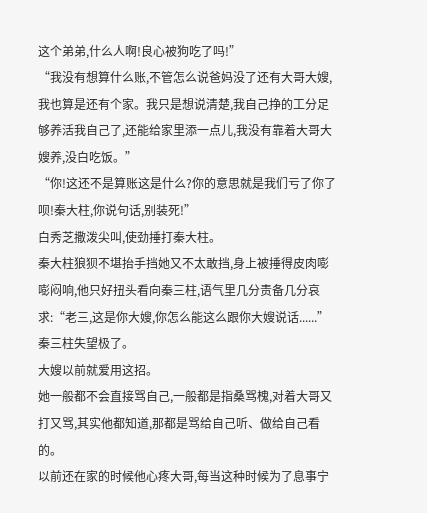这个弟弟,什么人啊!良心被狗吃了吗!”
“我没有想算什么账,不管怎么说爸妈没了还有大哥大嫂,我也算是还有个家。我只是想说清楚,我自己挣的工分足够养活我自己了,还能给家里添一点儿,我没有靠着大哥大嫂养,没白吃饭。”
“你!这还不是算账这是什么?你的意思就是我们亏了你了呗!秦大柱,你说句话,别装死!”
白秀芝撒泼尖叫,使劲捶打秦大柱。
秦大柱狼狈不堪抬手挡她又不太敢挡,身上被捶得皮肉嘭嘭闷响,他只好扭头看向秦三柱,语气里几分责备几分哀求:“老三,这是你大嫂,你怎么能这么跟你大嫂说话......”
秦三柱失望极了。
大嫂以前就爱用这招。
她一般都不会直接骂自己,一般都是指桑骂槐,对着大哥又打又骂,其实他都知道,那都是骂给自己听、做给自己看的。
以前还在家的时候他心疼大哥,每当这种时候为了息事宁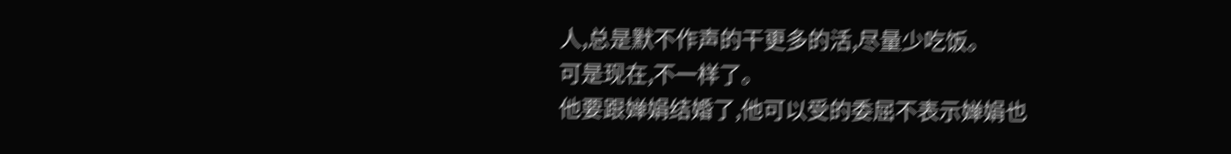人,总是默不作声的干更多的活,尽量少吃饭。
可是现在,不一样了。
他要跟婵娟结婚了,他可以受的委屈不表示婵娟也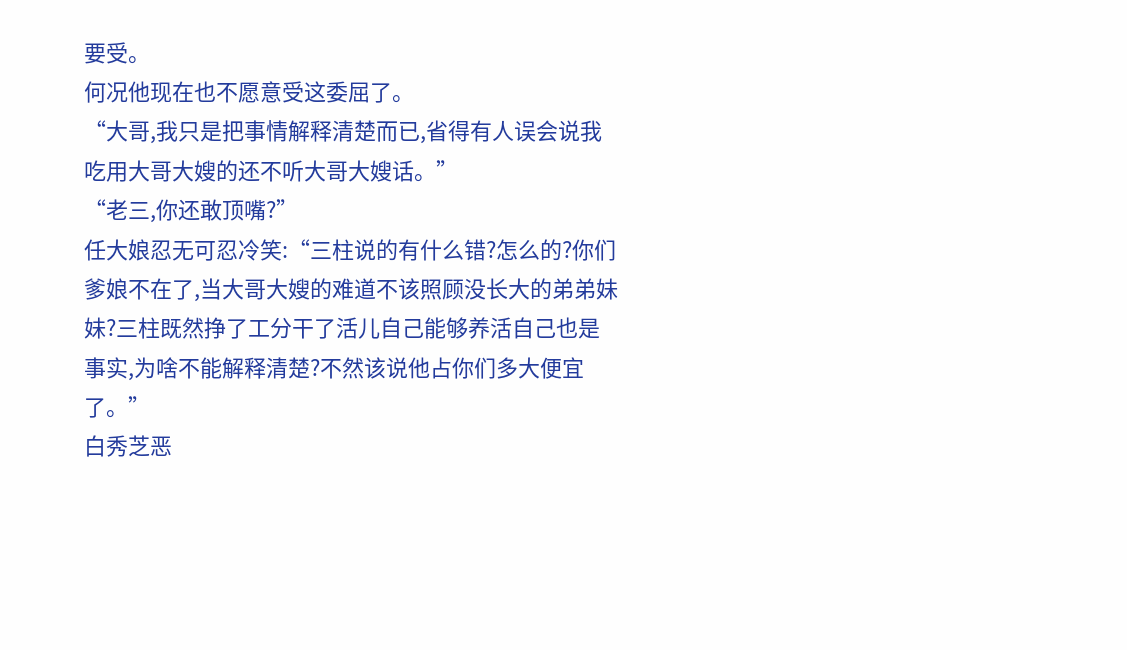要受。
何况他现在也不愿意受这委屈了。
“大哥,我只是把事情解释清楚而已,省得有人误会说我吃用大哥大嫂的还不听大哥大嫂话。”
“老三,你还敢顶嘴?”
任大娘忍无可忍冷笑:“三柱说的有什么错?怎么的?你们爹娘不在了,当大哥大嫂的难道不该照顾没长大的弟弟妹妹?三柱既然挣了工分干了活儿自己能够养活自己也是事实,为啥不能解释清楚?不然该说他占你们多大便宜了。”
白秀芝恶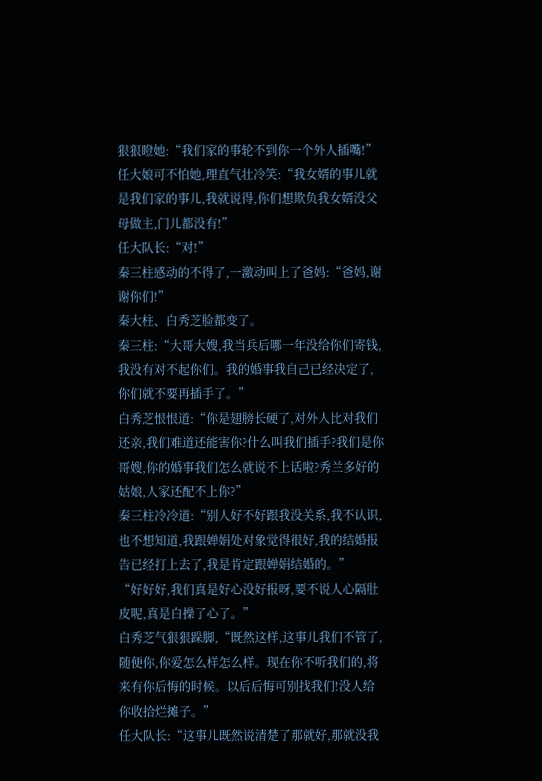狠狠瞪她:“我们家的事轮不到你一个外人插嘴!”
任大娘可不怕她,理直气壮冷笑:“我女婿的事儿就是我们家的事儿,我就说得,你们想欺负我女婿没父母做主,门儿都没有!”
任大队长:“对!”
秦三柱感动的不得了,一激动叫上了爸妈:“爸妈,谢谢你们!”
秦大柱、白秀芝脸都变了。
秦三柱:“大哥大嫂,我当兵后哪一年没给你们寄钱,我没有对不起你们。我的婚事我自己已经决定了,你们就不要再插手了。”
白秀芝恨恨道:“你是翅膀长硬了,对外人比对我们还亲,我们难道还能害你?什么叫我们插手?我们是你哥嫂,你的婚事我们怎么就说不上话啦?秀兰多好的姑娘,人家还配不上你?”
秦三柱冷冷道:“别人好不好跟我没关系,我不认识,也不想知道,我跟婵娟处对象觉得很好,我的结婚报告已经打上去了,我是肯定跟婵娟结婚的。”
“好好好,我们真是好心没好报呀,要不说人心隔肚皮呢,真是白操了心了。”
白秀芝气狠狠跺脚,“既然这样,这事儿我们不管了,随便你,你爱怎么样怎么样。现在你不听我们的,将来有你后悔的时候。以后后悔可别找我们!没人给你收拾烂摊子。”
任大队长:“这事儿既然说清楚了那就好,那就没我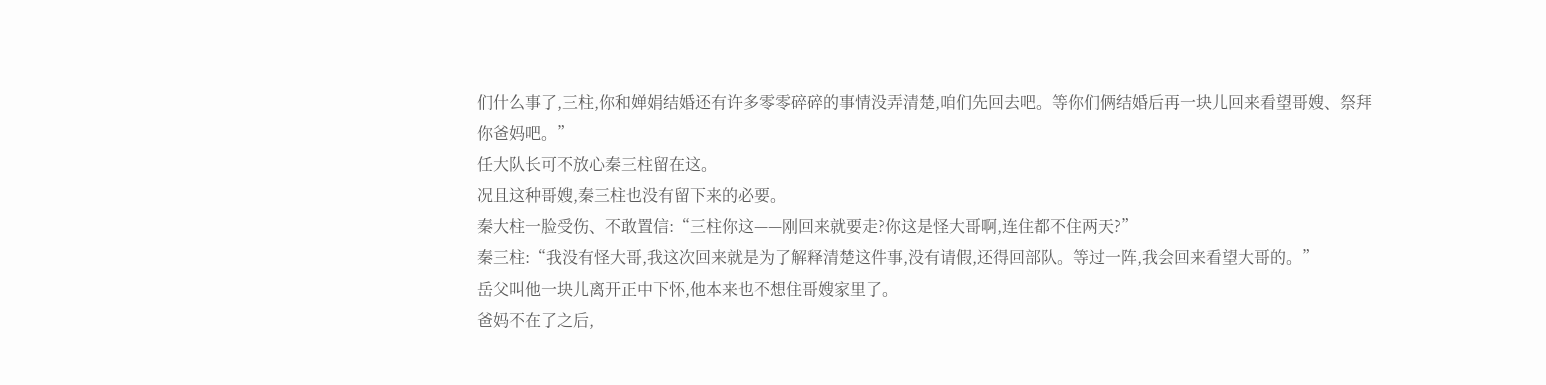们什么事了,三柱,你和婵娟结婚还有许多零零碎碎的事情没弄清楚,咱们先回去吧。等你们俩结婚后再一块儿回来看望哥嫂、祭拜你爸妈吧。”
任大队长可不放心秦三柱留在这。
况且这种哥嫂,秦三柱也没有留下来的必要。
秦大柱一脸受伤、不敢置信:“三柱你这——刚回来就要走?你这是怪大哥啊,连住都不住两天?”
秦三柱:“我没有怪大哥,我这次回来就是为了解释清楚这件事,没有请假,还得回部队。等过一阵,我会回来看望大哥的。”
岳父叫他一块儿离开正中下怀,他本来也不想住哥嫂家里了。
爸妈不在了之后,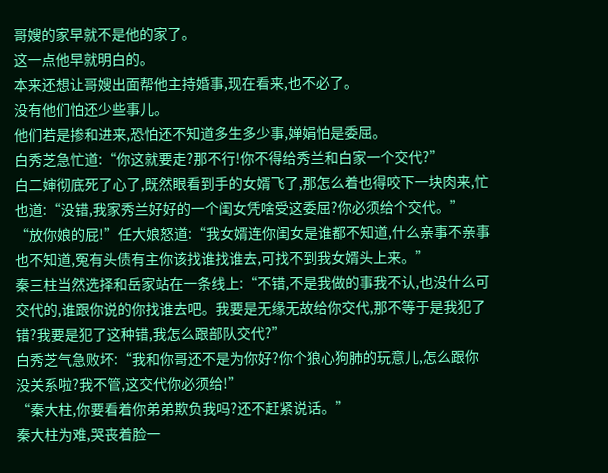哥嫂的家早就不是他的家了。
这一点他早就明白的。
本来还想让哥嫂出面帮他主持婚事,现在看来,也不必了。
没有他们怕还少些事儿。
他们若是掺和进来,恐怕还不知道多生多少事,婵娟怕是委屈。
白秀芝急忙道:“你这就要走?那不行!你不得给秀兰和白家一个交代?”
白二婶彻底死了心了,既然眼看到手的女婿飞了,那怎么着也得咬下一块肉来,忙也道:“没错,我家秀兰好好的一个闺女凭啥受这委屈?你必须给个交代。”
“放你娘的屁!”任大娘怒道:“我女婿连你闺女是谁都不知道,什么亲事不亲事也不知道,冤有头债有主你该找谁找谁去,可找不到我女婿头上来。”
秦三柱当然选择和岳家站在一条线上:“不错,不是我做的事我不认,也没什么可交代的,谁跟你说的你找谁去吧。我要是无缘无故给你交代,那不等于是我犯了错?我要是犯了这种错,我怎么跟部队交代?”
白秀芝气急败坏:“我和你哥还不是为你好?你个狼心狗肺的玩意儿,怎么跟你没关系啦?我不管,这交代你必须给!”
“秦大柱,你要看着你弟弟欺负我吗?还不赶紧说话。”
秦大柱为难,哭丧着脸一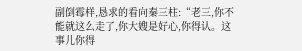副倒霉样,恳求的看向秦三柱:“老三,你不能就这么走了,你大嫂是好心,你得认。这事儿你得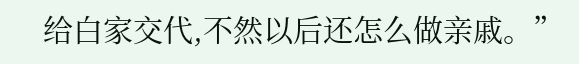给白家交代,不然以后还怎么做亲戚。”